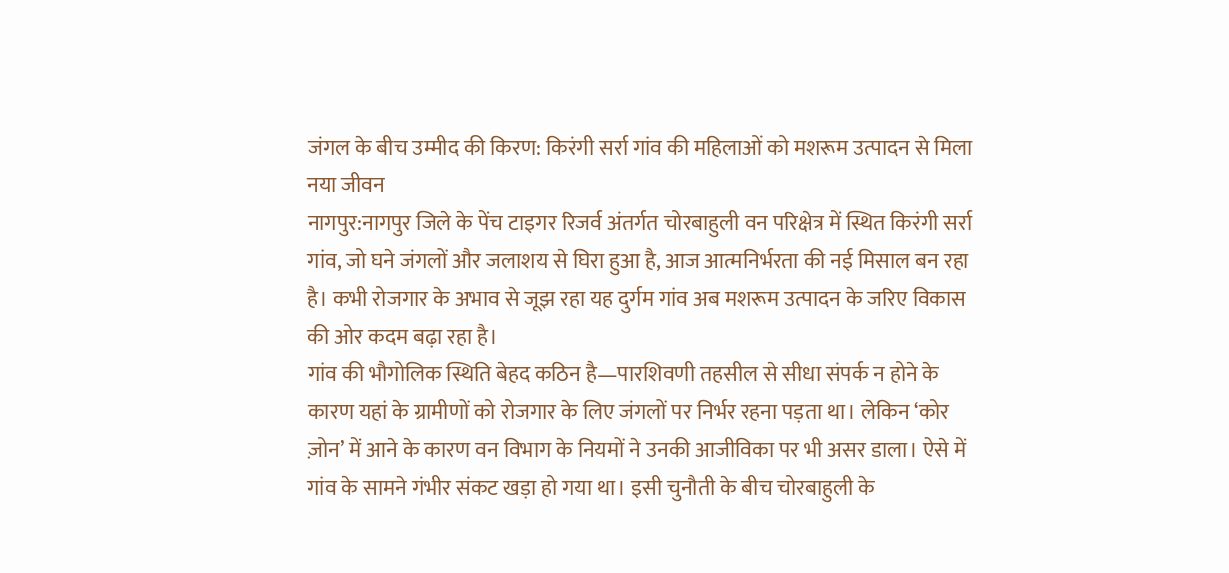जंगल के बीच उम्मीद की किरण: किरंगी सर्रा गांव की महिलाओं को मशरूम उत्पादन से मिला नया जीवन
नागपुर:नागपुर जिले के पेंच टाइगर रिजर्व अंतर्गत चोरबाहुली वन परिक्षेत्र में स्थित किरंगी सर्रा गांव, जो घने जंगलों और जलाशय से घिरा हुआ है, आज आत्मनिर्भरता की नई मिसाल बन रहा है। कभी रोजगार के अभाव से जूझ रहा यह दुर्गम गांव अब मशरूम उत्पादन के जरिए विकास की ओर कदम बढ़ा रहा है।
गांव की भौगोलिक स्थिति बेहद कठिन है—पारशिवणी तहसील से सीधा संपर्क न होने के कारण यहां के ग्रामीणों को रोजगार के लिए जंगलों पर निर्भर रहना पड़ता था। लेकिन ‘कोर ज़ोन’ में आने के कारण वन विभाग के नियमों ने उनकी आजीविका पर भी असर डाला। ऐसे में गांव के सामने गंभीर संकट खड़ा हो गया था। इसी चुनौती के बीच चोरबाहुली के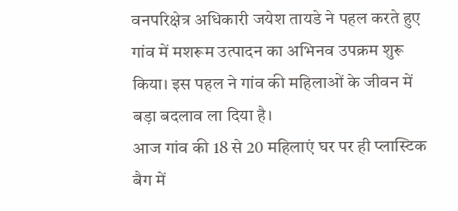वनपरिक्षेत्र अधिकारी जयेश तायडे ने पहल करते हुए गांव में मशरूम उत्पादन का अभिनव उपक्रम शुरू किया। इस पहल ने गांव की महिलाओं के जीवन में बड़ा बदलाव ला दिया है।
आज गांव की 18 से 20 महिलाएं घर पर ही प्लास्टिक बैग में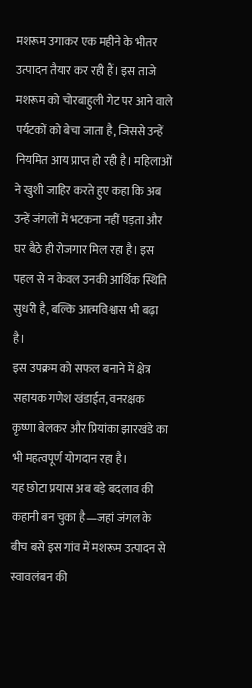मशरूम उगाकर एक महीने के भीतर उत्पादन तैयार कर रही हैं। इस ताजे मशरूम को चोरबाहुली गेट पर आने वाले पर्यटकों को बेचा जाता है, जिससे उन्हें नियमित आय प्राप्त हो रही है। महिलाओं ने खुशी जाहिर करते हुए कहा कि अब उन्हें जंगलों में भटकना नहीं पड़ता और घर बैठे ही रोजगार मिल रहा है। इस पहल से न केवल उनकी आर्थिक स्थिति सुधरी है, बल्कि आत्मविश्वास भी बढ़ा है।
इस उपक्रम को सफल बनाने में क्षेत्र सहायक गणेश खंडाईत, वनरक्षक कृष्णा बेलकर और प्रियांका झारखंडे का भी महत्वपूर्ण योगदान रहा है।
यह छोटा प्रयास अब बड़े बदलाव की कहानी बन चुका है—जहां जंगल के बीच बसे इस गांव में मशरूम उत्पादन से स्वावलंबन की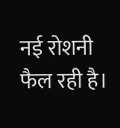नई रोशनी फैल रही है।